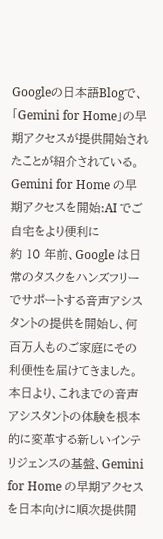Googleの日本語Blogで、「Gemini for Home」の早期アクセスが提供開始されたことが紹介されている。
Gemini for Home の早期アクセスを開始:AI でご自宅をより便利に
約 10 年前、Google は日常のタスクをハンズフリーでサポートする音声アシスタントの提供を開始し、何百万人ものご家庭にその利便性を届けてきました。本日より、これまでの音声アシスタントの体験を根本的に変革する新しいインテリジェンスの基盤、Gemini for Home の早期アクセスを日本向けに順次提供開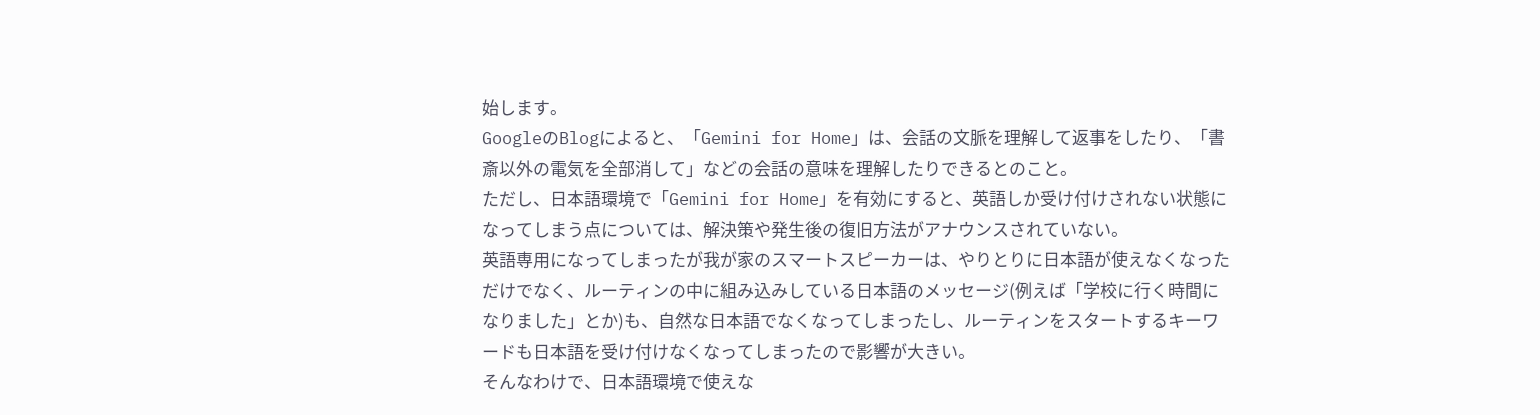始します。
GoogleのBlogによると、「Gemini for Home」は、会話の文脈を理解して返事をしたり、「書斎以外の電気を全部消して」などの会話の意味を理解したりできるとのこと。
ただし、日本語環境で「Gemini for Home」を有効にすると、英語しか受け付けされない状態になってしまう点については、解決策や発生後の復旧方法がアナウンスされていない。
英語専用になってしまったが我が家のスマートスピーカーは、やりとりに日本語が使えなくなっただけでなく、ルーティンの中に組み込みしている日本語のメッセージ(例えば「学校に行く時間になりました」とか)も、自然な日本語でなくなってしまったし、ルーティンをスタートするキーワードも日本語を受け付けなくなってしまったので影響が大きい。
そんなわけで、日本語環境で使えな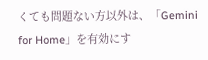くても問題ない方以外は、「Gemini for Home」を有効にす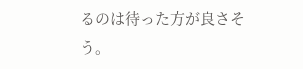るのは待った方が良さそう。